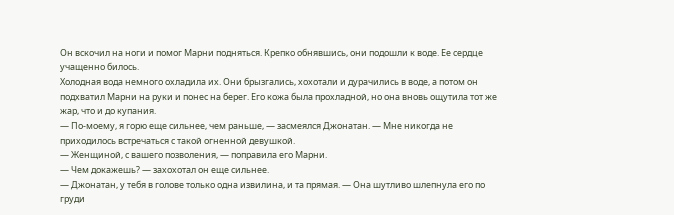Он вскочил на ноги и помог Марни подняться. Крепко обнявшись, они подошли к воде. Ее сердце учащенно билось.
Холодная вода немного охладила их. Они брызгались, хохотали и дурачились в воде, а потом он подхватил Марни на руки и понес на берег. Его кожа была прохладной, но она вновь ощутила тот же жар, что и до купания.
— По-моему, я горю еще сильнее, чем раньше, — засмеялся Джонатан. — Мне никогда не приходилось встречаться с такой огненной девушкой.
— Женщиной, с вашего позволения, — поправила его Марни.
— Чем докажешь? — захохотал он еще сильнее.
— Джонатан, у тебя в голове только одна извилина, и та прямая. — Она шутливо шлепнула его по груди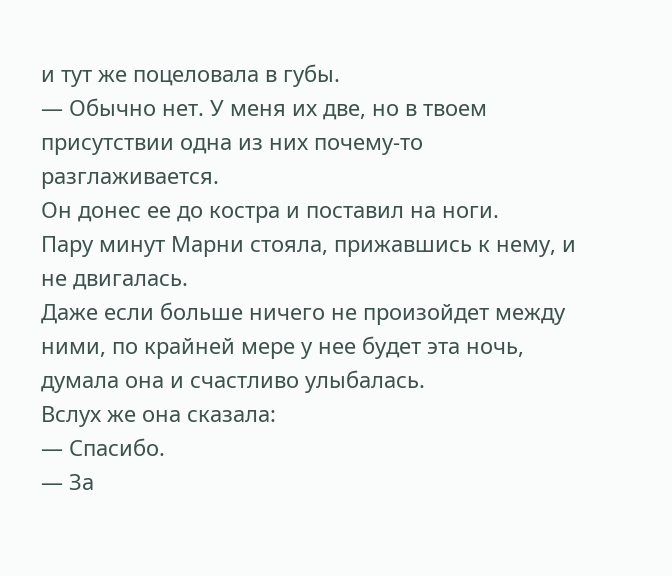и тут же поцеловала в губы.
— Обычно нет. У меня их две, но в твоем присутствии одна из них почему-то разглаживается.
Он донес ее до костра и поставил на ноги.
Пару минут Марни стояла, прижавшись к нему, и не двигалась.
Даже если больше ничего не произойдет между ними, по крайней мере у нее будет эта ночь, думала она и счастливо улыбалась.
Вслух же она сказала:
— Спасибо.
— За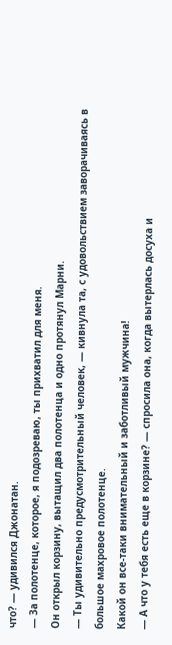что? — удивился Джонатан.
— За полотенце, которое, я подозреваю, ты прихватил для меня.
Он открыл корзину, вытащил два полотенца и одно протянул Марни.
— Ты удивительно предусмотрительный человек, — кивнула та, с удовольствием заворачиваясь в большое махровое полотенце.
Какой он все-таки внимательный и заботливый мужчина!
— А что у тебя есть еще в корзине? — спросила она, когда вытерлась досуха и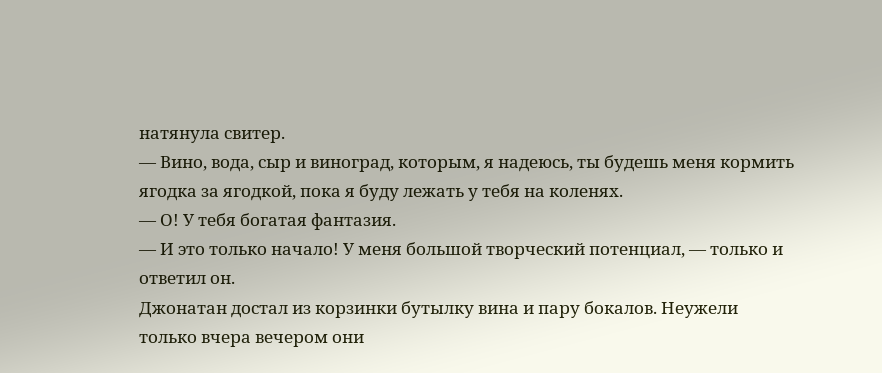натянула свитер.
— Вино, вода, сыр и виноград, которым, я надеюсь, ты будешь меня кормить ягодка за ягодкой, пока я буду лежать у тебя на коленях.
— О! У тебя богатая фантазия.
— И это только начало! У меня большой творческий потенциал, — только и ответил он.
Джонатан достал из корзинки бутылку вина и пару бокалов. Неужели только вчера вечером они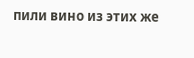пили вино из этих же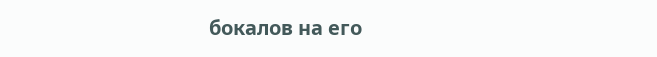бокалов на его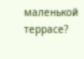маленькой террасе?